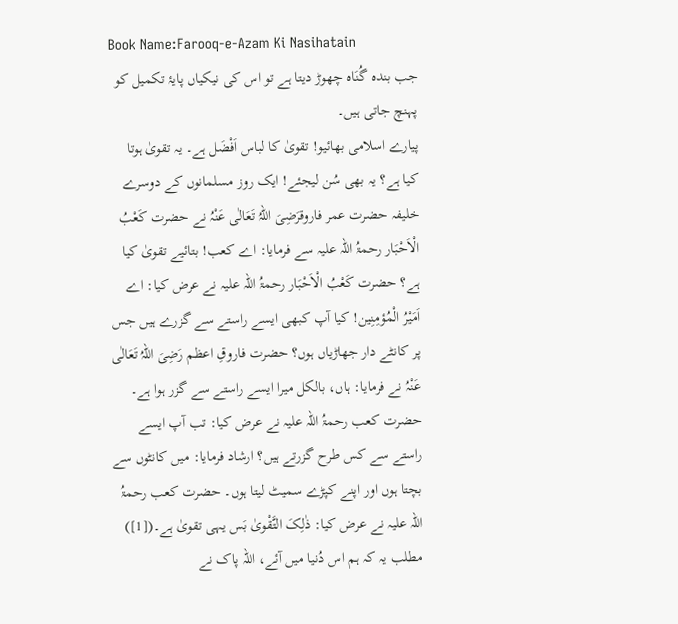Book Name:Farooq-e-Azam Ki Nasihatain
جب بندہ گُنَاہ چھوڑ دیتا ہے تو اس کی نیکیاں پایۂ تکمیل کو پہنچ جاتی ہیں۔
پیارے اسلامی بھائیو! تقویٰ کا لباس اَفْضَل ہے۔ یہ تقویٰ ہوتا کیا ہے؟ یہ بھی سُن لیجئے! ایک روز مسلمانوں کے دوسرے خلیفہ حضرت عمر فاروقرَضِیَ اللہُ تَعَالٰی عَنْہُ نے حضرت کَعْبُ الْاَحْبَار رحمۃُ اللہ علیہ سے فرمایا: اے کعب! بتائیے تقویٰ کیا ہے؟ حضرت کَعْبُ الْاَحْبَار رحمۃُ اللہ علیہ نے عرض کیا: اے اَمَیْرُ الْمُؤمِنِین! کیا آپ کبھی ایسے راستے سے گزرے ہیں جس پر کانٹے دار جھاڑیاں ہوں؟ حضرت فاروقِ اعظم رَضِیَ اللہُ تَعَالٰی عَنْہُ نے فرمایا: ہاں، بالکل میرا ایسے راستے سے گزر ہوا ہے۔ حضرت کعب رحمۃُ اللہ علیہ نے عرض کیا: تب آپ ایسے راستے سے کس طرح گزرتے ہیں؟ ارشاد فرمایا: میں کانٹوں سے بچتا ہوں اور اپنے کپڑے سمیٹ لیتا ہوں۔ حضرت کعب رحمۃُ اللہ علیہ نے عرض کیا: ذٰلِکَ التَّقْویٰ بَس یہی تقویٰ ہے۔([1])
مطلب یہ کہ ہم اس دُنیا میں آئے، اللہ پاک نے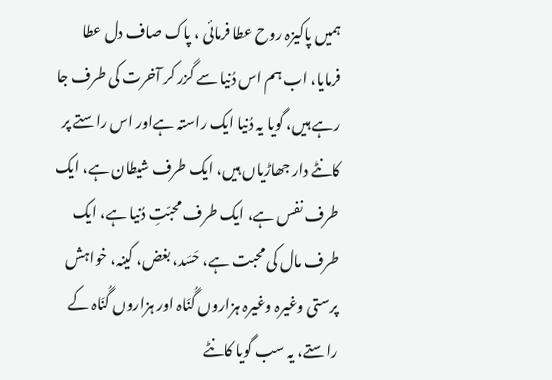ہمیں پاکیزہ روح عطا فرمائی ، پاک صاف دل عطا فرمایا، اب ہم اس دُنیا سے گزر کر آخرت کی طرف جا رہے ہیں، گویا یہ دُنیا ایک راستہ ہےاور اس راستے پر کانٹے دار جھاڑیاں ہیں، ایک طرف شیطان ہے، ایک طرف نفس ہے، ایک طرف محبّتِ دُنیا ہے، ایک طرف مال کی محبت ہے، حَسَد، بغض، کینہ، خواہش پرستی وغیرہ وغیرہ ہزاروں گُنَاہ اور ہزاروں گُنَاہ کے راستے، یہ سب گویا کانٹے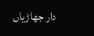دار جھاڑیاں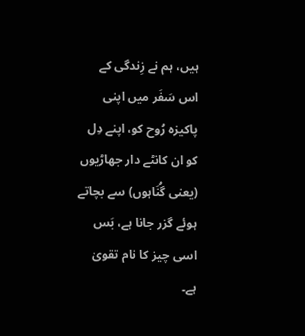ہیں، ہم نے زِندگی کے اس سَفَر میں اپنی پاکیزہ رُوح کو، اپنے دِل کو ان کانٹے دار جھاڑیوں (یعنی گُنَاہوں) سے بچاتے ہوئے گزر جانا ہے، بَس اسی چیز کا نام تقویٰ ہے۔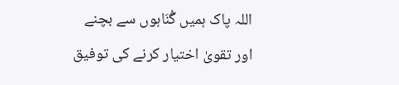اللہ پاک ہمیں گُنَاہوں سے بچنے اور تقویٰ اختیار کرنے کی توفیق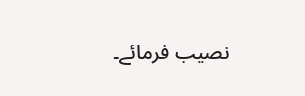نصیب فرمائے۔